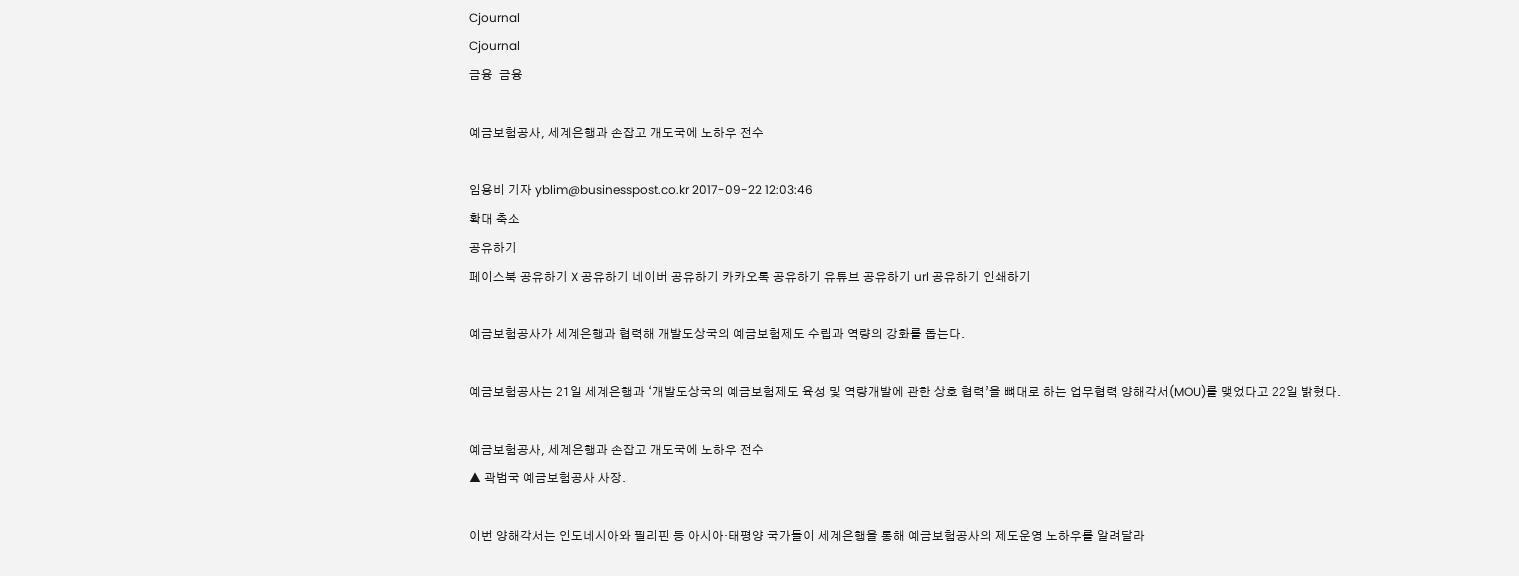Cjournal
Cjournal
금융  금융

예금보험공사, 세계은행과 손잡고 개도국에 노하우 전수

임용비 기자 yblim@businesspost.co.kr 2017-09-22 12:03:46
확대 축소
공유하기
페이스북 공유하기 X 공유하기 네이버 공유하기 카카오톡 공유하기 유튜브 공유하기 url 공유하기 인쇄하기

예금보험공사가 세계은행과 협력해 개발도상국의 예금보험제도 수립과 역량의 강화를 돕는다.

예금보험공사는 21일 세계은행과 ‘개발도상국의 예금보험제도 육성 및 역량개발에 관한 상호 협력’을 뼈대로 하는 업무협력 양해각서(MOU)를 맺었다고 22일 밝혔다.

예금보험공사, 세계은행과 손잡고 개도국에 노하우 전수
▲ 곽범국 예금보험공사 사장.

이번 양해각서는 인도네시아와 필리핀 등 아시아·태평양 국가들이 세계은행을 통해 예금보험공사의 제도운영 노하우를 알려달라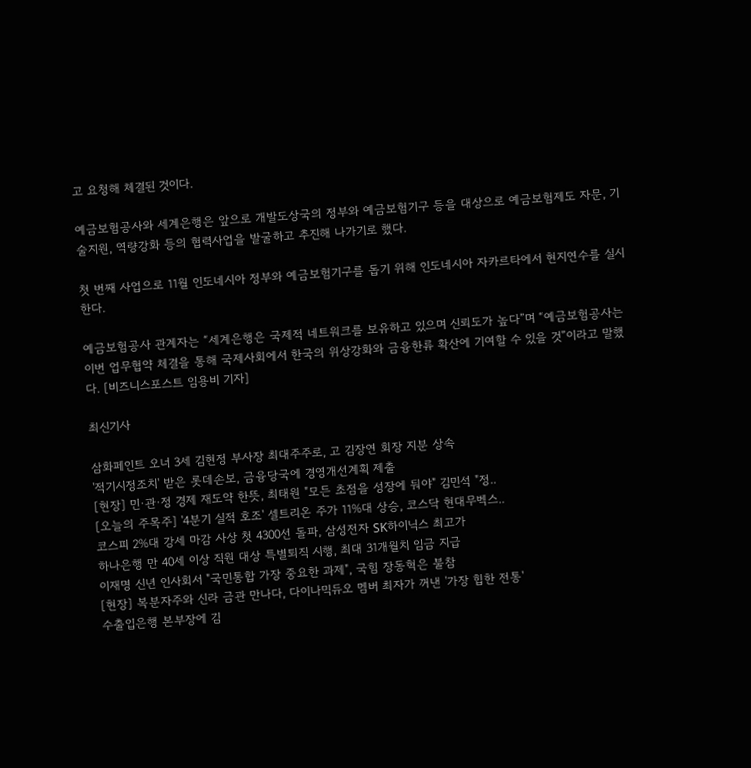고 요청해 체결된 것이다.

예금보험공사와 세계은행은 앞으로 개발도상국의 정부와 예금보험기구 등을 대상으로 예금보험제도 자문, 기술지원, 역량강화 등의 협력사업을 발굴하고 추진해 나가기로 했다.

첫 번째 사업으로 11월 인도네시아 정부와 예금보험기구를 돕기 위해 인도네시아 자카르타에서 현지연수를 실시한다.

예금보험공사 관계자는 “세계은행은 국제적 네트워크를 보유하고 있으며 신뢰도가 높다”며 “예금보험공사는 이번 업무협약 체결을 통해 국제사회에서 한국의 위상강화와 금융한류 확산에 기여할 수 있을 것”이라고 말했다. [비즈니스포스트 임용비 기자]

최신기사

삼화페인트 오너 3세 김현정 부사장 최대주주로, 고 김장연 회장 지분 상속
'적기시정조치' 받은 롯데손보, 금융당국에 경영개선계획 제출
[현장] 민·관·정 경제 재도약 한뜻, 최태원 "모든 초점을 성장에 둬야" 김민석 "정..
[오늘의 주목주] '4분기 실적 호조' 셀트리온 주가 11%대 상승, 코스닥 현대무벡스..
코스피 2%대 강세 마감 사상 첫 4300선 돌파, 삼성전자 SK하이닉스 최고가
하나은행 만 40세 이상 직원 대상 특별퇴직 시행, 최대 31개월치 임금 지급
이재명 신년 인사회서 "국민통합 가장 중요한 과제", 국힘 장동혁은 불참
[현장] 복분자주와 신라 금관 만나다, 다이나믹듀오 멤버 최자가 꺼낸 '가장 힙한 전통'
수출입은행 본부장에 김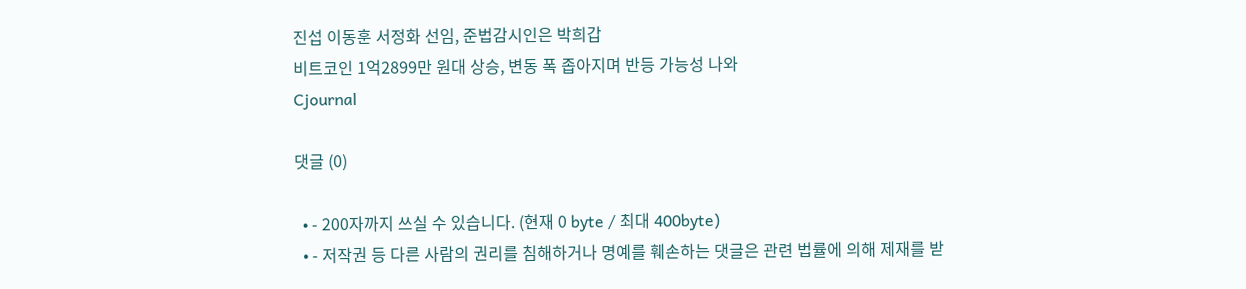진섭 이동훈 서정화 선임, 준법감시인은 박희갑
비트코인 1억2899만 원대 상승, 변동 폭 좁아지며 반등 가능성 나와
Cjournal

댓글 (0)

  • - 200자까지 쓰실 수 있습니다. (현재 0 byte / 최대 400byte)
  • - 저작권 등 다른 사람의 권리를 침해하거나 명예를 훼손하는 댓글은 관련 법률에 의해 제재를 받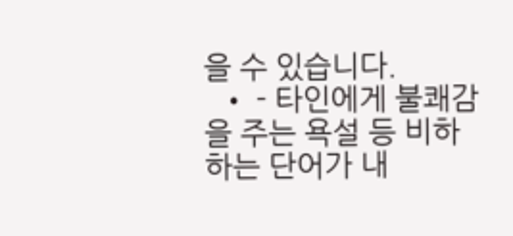을 수 있습니다.
  • - 타인에게 불쾌감을 주는 욕설 등 비하하는 단어가 내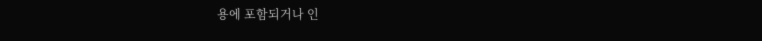용에 포함되거나 인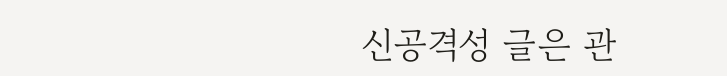신공격성 글은 관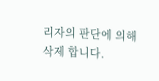리자의 판단에 의해 삭제 합니다.